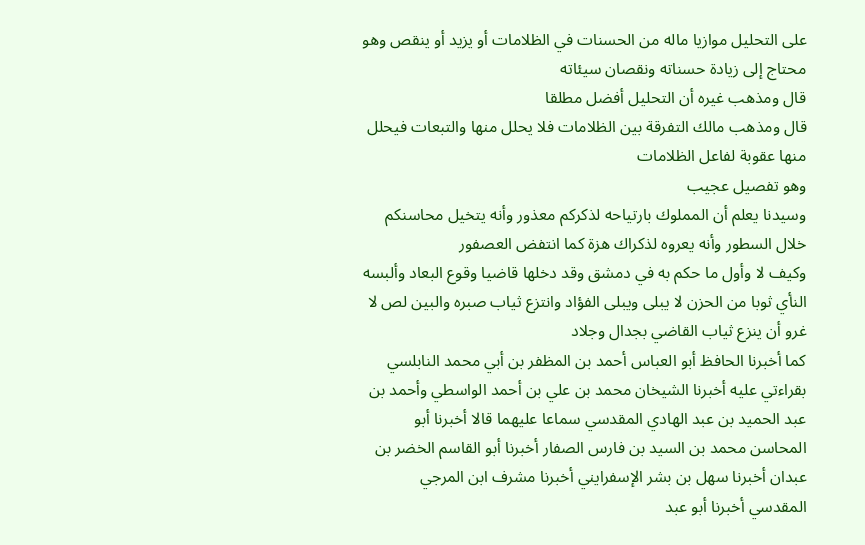على التحليل موازيا ماله من الحسنات في الظلامات أو يزيد أو ينقص وهو محتاج إلى زيادة حسناته ونقصان سيئاته
قال ومذهب غيره أن التحليل أفضل مطلقا
قال ومذهب مالك التفرقة بين الظلامات فلا يحلل منها والتبعات فيحلل منها عقوبة لفاعل الظلامات
وهو تفصيل عجيب
وسيدنا يعلم أن المملوك بارتياحه لذكركم معذور وأنه يتخيل محاسنكم خلال السطور وأنه يعروه لذكراك هزة كما انتفض العصفور
وكيف لا وأول ما حكم به في دمشق وقد دخلها قاضيا وقوع البعاد وألبسه النأي ثوبا من الحزن لا يبلى ويبلى الفؤاد وانتزع ثياب صبره والبين لص لا غرو أن ينزع ثياب القاضي بجدال وجلاد
كما أخبرنا الحافظ أبو العباس أحمد بن المظفر بن أبي محمد النابلسي بقراءتي عليه أخبرنا الشيخان محمد بن علي بن أحمد الواسطي وأحمد بن عبد الحميد بن عبد الهادي المقدسي سماعا عليهما قالا أخبرنا أبو المحاسن محمد بن السيد بن فارس الصفار أخبرنا أبو القاسم الخضر بن عبدان أخبرنا سهل بن بشر الإسفرايني أخبرنا مشرف ابن المرجي المقدسي أخبرنا أبو عبد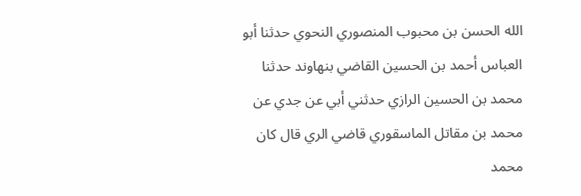الله الحسن بن محبوب المنصوري النحوي حدثنا أبو العباس أحمد بن الحسين القاضي بنهاوند حدثنا محمد بن الحسين الرازي حدثني أبي عن جدي عن محمد بن مقاتل الماسقوري قاضي الري قال كان محمد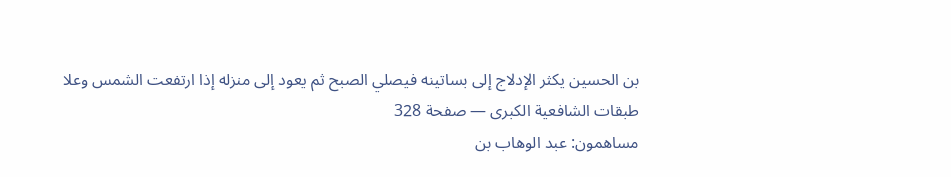بن الحسين يكثر الإدلاج إلى بساتينه فيصلي الصبح ثم يعود إلى منزله إذا ارتفعت الشمس وعلا
طبقات الشافعية الكبرى — صفحة 328
مساهمون: عبد الوهاب بن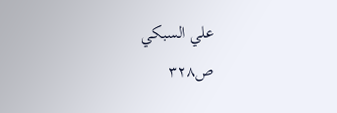علي السبكي
ص٣٢٨